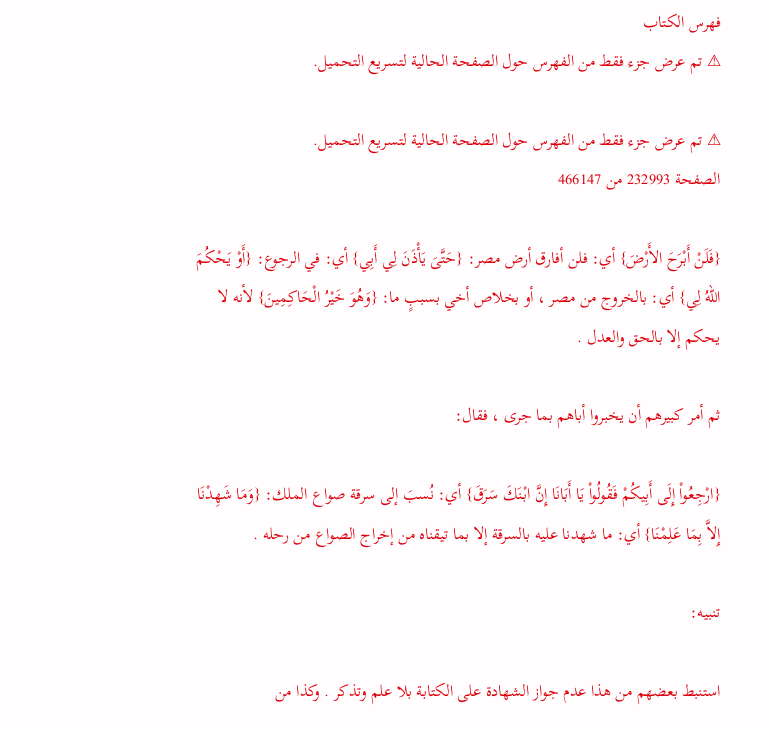فهرس الكتاب
⚠ تم عرض جزء فقط من الفهرس حول الصفحة الحالية لتسريع التحميل.

⚠ تم عرض جزء فقط من الفهرس حول الصفحة الحالية لتسريع التحميل.
الصفحة 232993 من 466147

{فَلَنْ أَبْرَحَ الأَرْضَ} أي: فلن أفارق أرض مصر: {حَتَّىَ يَأْذَنَ لِي أَبِي} أي: في الرجوع: {أَوْ يَحْكُمَ اللّهُ لِي} أي: بالخروج من مصر ، أو بخلاص أخي بسببٍ ما: {وَهُوَ خَيْرُ الْحَاكِمِينَ} لأنه لا يحكم إلا بالحق والعدل .

ثم أمر كبيرهم أن يخبروا أباهم بما جرى ، فقال:

{ارْجِعُواْ إِلَى أَبِيكُمْ فَقُولُواْ يَا أَبَانَا إِنَّ ابْنَكَ سَرَقَ} أي: نُسبَ إلى سرقة صواع الملك: {وَمَا شَهِدْنَا إِلاَّ بِمَا عَلِمْنَا} أي: ما شهدنا عليه بالسرقة إلا بما تيقناه من إخراج الصواع من رحله .

تنبيه:

استنبط بعضهم من هذا عدم جواز الشهادة على الكتابة بلا علم وتذكر . وكذا من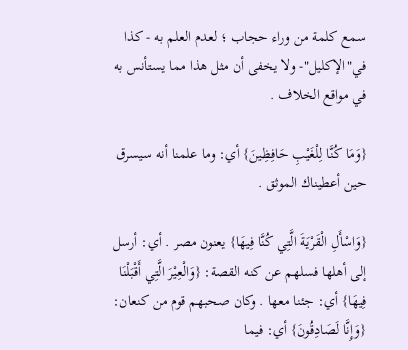سمع كلمة من وراء حجاب ؛ لعدم العلم به - كذا في"الإكليل"- ولا يخفى أن مثل هذا مما يستأنس به في مواقع الخلاف .

{وَمَا كُنَّا لِلْغَيْبِ حَافِظِينَ} أي: وما علمنا أنه سيسرق حين أعطيناك الموثق .

{وَاسْأَلِ الْقَرْيَةَ الَّتِي كُنَّا فِيهَا} يعنون مصر . أي: أرسل إلى أهلها فسلهم عن كنه القصة: {وَالْعِيْرَ الَّتِي أَقْبَلْنَا فِيهَا} أي: جئنا معها . وكان صحبهم قوم من كنعان: {وَإِنَّا لَصَادِقُونَ} أي: فيما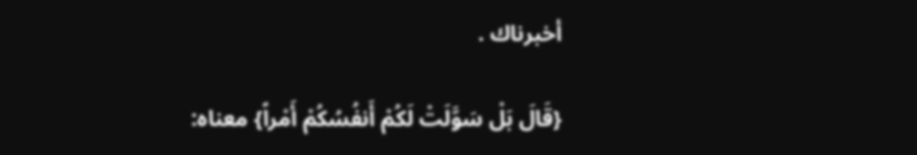أخبرناك .

{قَالَ بَلْ سَوَّلَتْ لَكُمْ أَنفُسُكُمْ أَمْراً} معناه: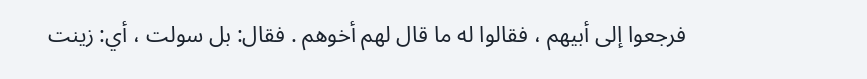فرجعوا إلى أبيهم ، فقالوا له ما قال لهم أخوهم . فقال: بل سولت ، أي: زينت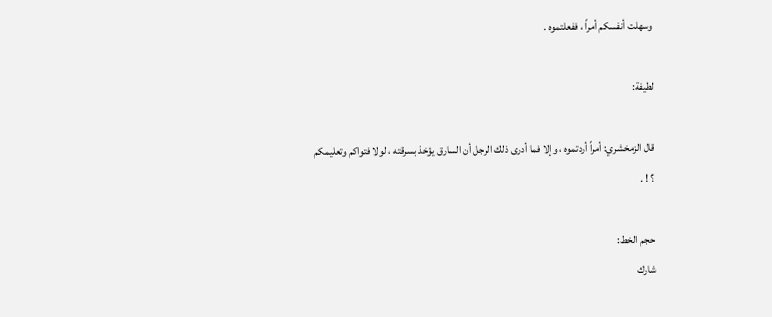وسهلت أنفسكم أمراً ، ففعلتموه .

لطيفة:

قال الزمخشري: أمراً أردتموه ، وإلا فما أدرى ذلك الرجل أن السارق يؤخذ بسرقته ، لولا فتواكم وتعليمكم ؟ ! .

حجم الخط:
شارك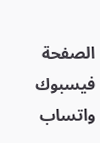الصفحة
فيسبوك واتساب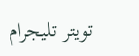تويتر تليجرام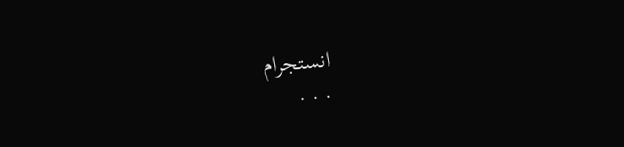انستجرام
. . .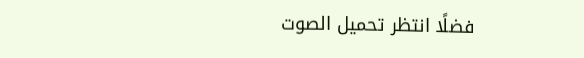فضلًا انتظر تحميل الصوت